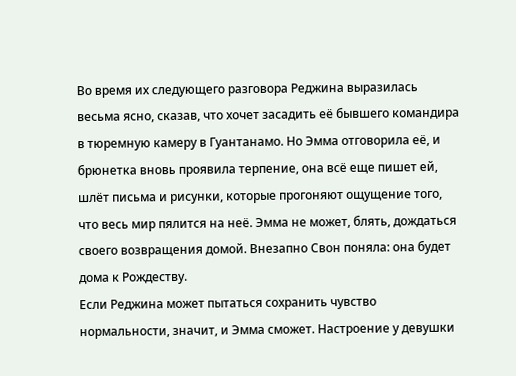Во время их следующего разговора Реджина выразилась весьма ясно, сказав, что хочет засадить её бывшего командира в тюремную камеру в Гуантанамо. Но Эмма отговорила её, и брюнетка вновь проявила терпение, она всё еще пишет ей, шлёт письма и рисунки, которые прогоняют ощущение того, что весь мир пялится на неё. Эмма не может, блять, дождаться своего возвращения домой. Внезапно Свон поняла: она будет дома к Рождеству.
Если Реджина может пытаться сохранить чувство нормальности, значит, и Эмма сможет. Настроение у девушки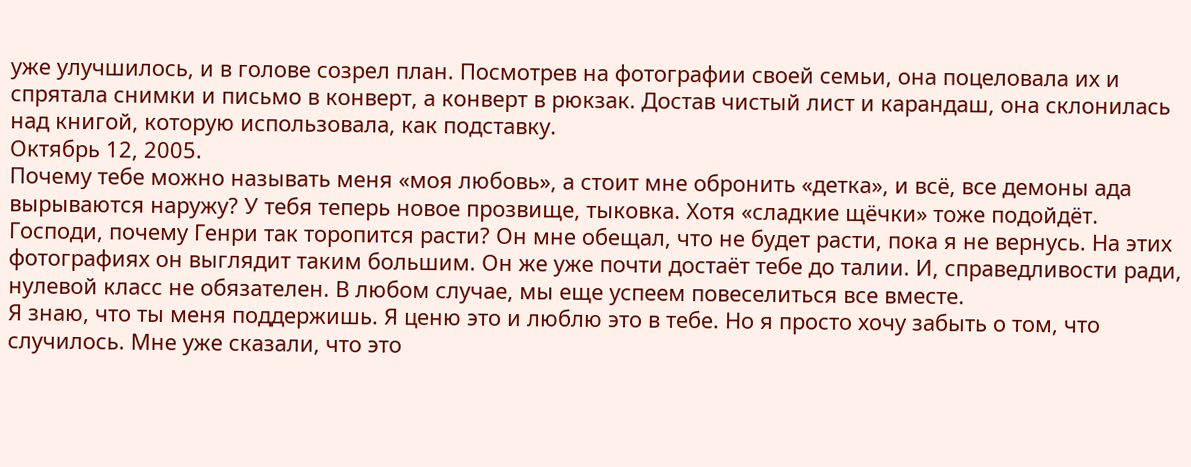уже улучшилось, и в голове созрел план. Посмотрев на фотографии своей семьи, она поцеловала их и спрятала снимки и письмо в конверт, а конверт в рюкзак. Достав чистый лист и карандаш, она склонилась над книгой, которую использовала, как подставку.
Октябрь 12, 2005.
Почему тебе можно называть меня «моя любовь», а стоит мне обронить «детка», и всё, все демоны ада вырываются наружу? У тебя теперь новое прозвище, тыковка. Хотя «сладкие щёчки» тоже подойдёт.
Господи, почему Генри так торопится расти? Он мне обещал, что не будет расти, пока я не вернусь. На этих фотографиях он выглядит таким большим. Он же уже почти достаёт тебе до талии. И, справедливости ради, нулевой класс не обязателен. В любом случае, мы еще успеем повеселиться все вместе.
Я знаю, что ты меня поддержишь. Я ценю это и люблю это в тебе. Но я просто хочу забыть о том, что случилось. Мне уже сказали, что это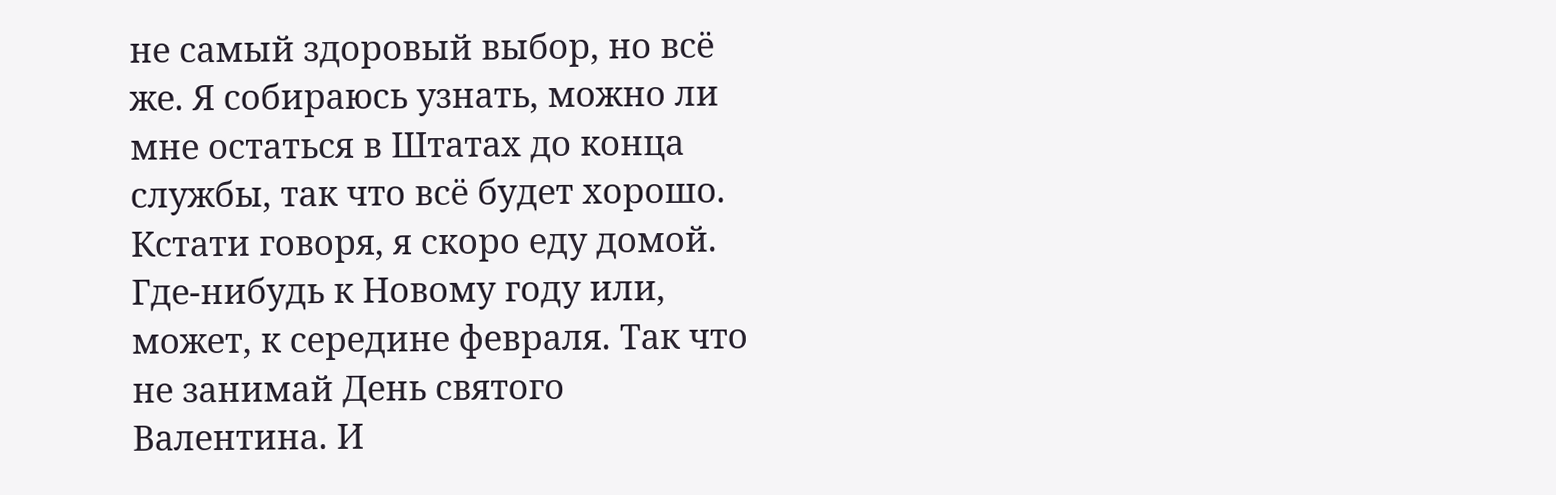не самый здоровый выбор, но всё же. Я собираюсь узнать, можно ли мне остаться в Штатах до конца службы, так что всё будет хорошо.
Кстати говоря, я скоро еду домой. Где-нибудь к Новому году или, может, к середине февраля. Так что не занимай День святого Валентина. И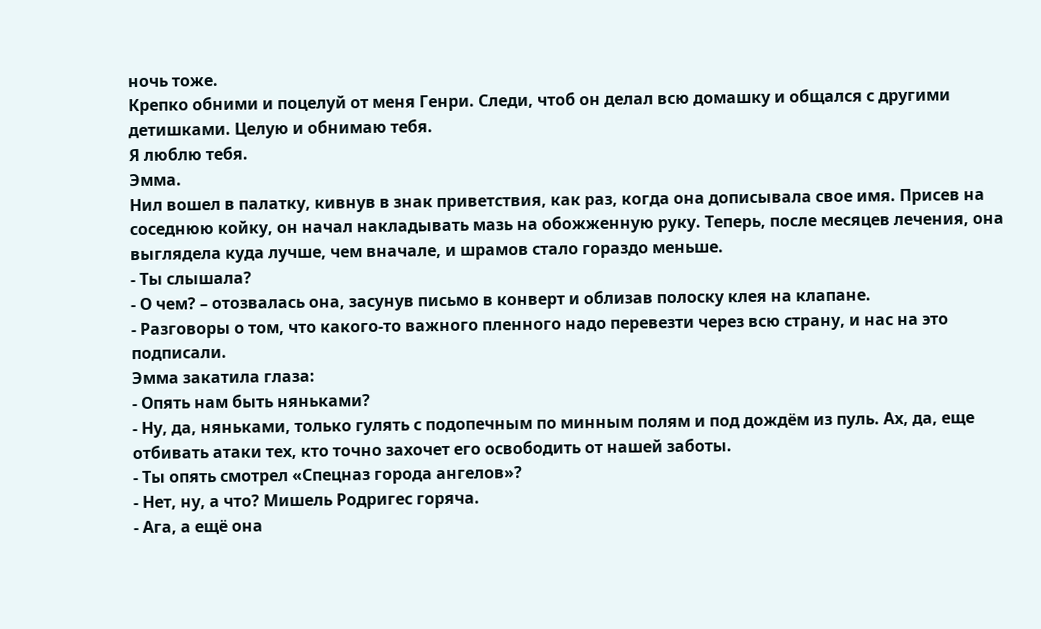ночь тоже.
Крепко обними и поцелуй от меня Генри. Следи, чтоб он делал всю домашку и общался с другими детишками. Целую и обнимаю тебя.
Я люблю тебя.
Эмма.
Нил вошел в палатку, кивнув в знак приветствия, как раз, когда она дописывала свое имя. Присев на соседнюю койку, он начал накладывать мазь на обожженную руку. Теперь, после месяцев лечения, она выглядела куда лучше, чем вначале, и шрамов стало гораздо меньше.
- Ты слышала?
- О чем? – отозвалась она, засунув письмо в конверт и облизав полоску клея на клапане.
- Разговоры о том, что какого-то важного пленного надо перевезти через всю страну, и нас на это подписали.
Эмма закатила глаза:
- Опять нам быть няньками?
- Ну, да, няньками, только гулять с подопечным по минным полям и под дождём из пуль. Ах, да, еще отбивать атаки тех, кто точно захочет его освободить от нашей заботы.
- Ты опять смотрел «Спецназ города ангелов»?
- Нет, ну, а что? Мишель Родригес горяча.
- Ага, а ещё она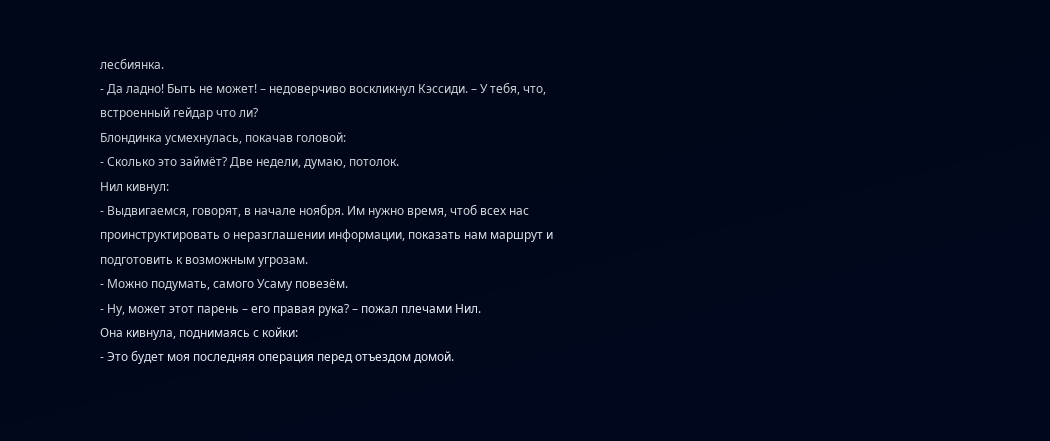лесбиянка.
- Да ладно! Быть не может! – недоверчиво воскликнул Кэссиди. – У тебя, что, встроенный гейдар что ли?
Блондинка усмехнулась, покачав головой:
- Сколько это займёт? Две недели, думаю, потолок.
Нил кивнул:
- Выдвигаемся, говорят, в начале ноября. Им нужно время, чтоб всех нас проинструктировать о неразглашении информации, показать нам маршрут и подготовить к возможным угрозам.
- Можно подумать, самого Усаму повезём.
- Ну, может этот парень – его правая рука? – пожал плечами Нил.
Она кивнула, поднимаясь с койки:
- Это будет моя последняя операция перед отъездом домой.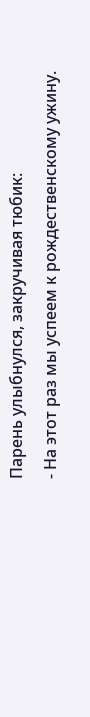Парень улыбнулся, закручивая тюбик:
- На этот раз мы успеем к рождественскому ужину.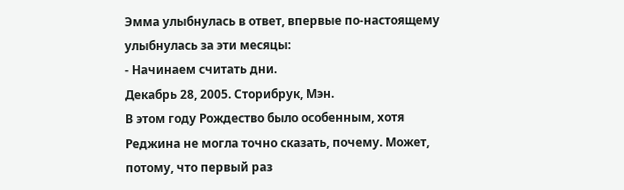Эмма улыбнулась в ответ, впервые по-настоящему улыбнулась за эти месяцы:
- Начинаем считать дни.
Декабрь 28, 2005. Сторибрук, Мэн.
В этом году Рождество было особенным, хотя Реджина не могла точно сказать, почему. Может, потому, что первый раз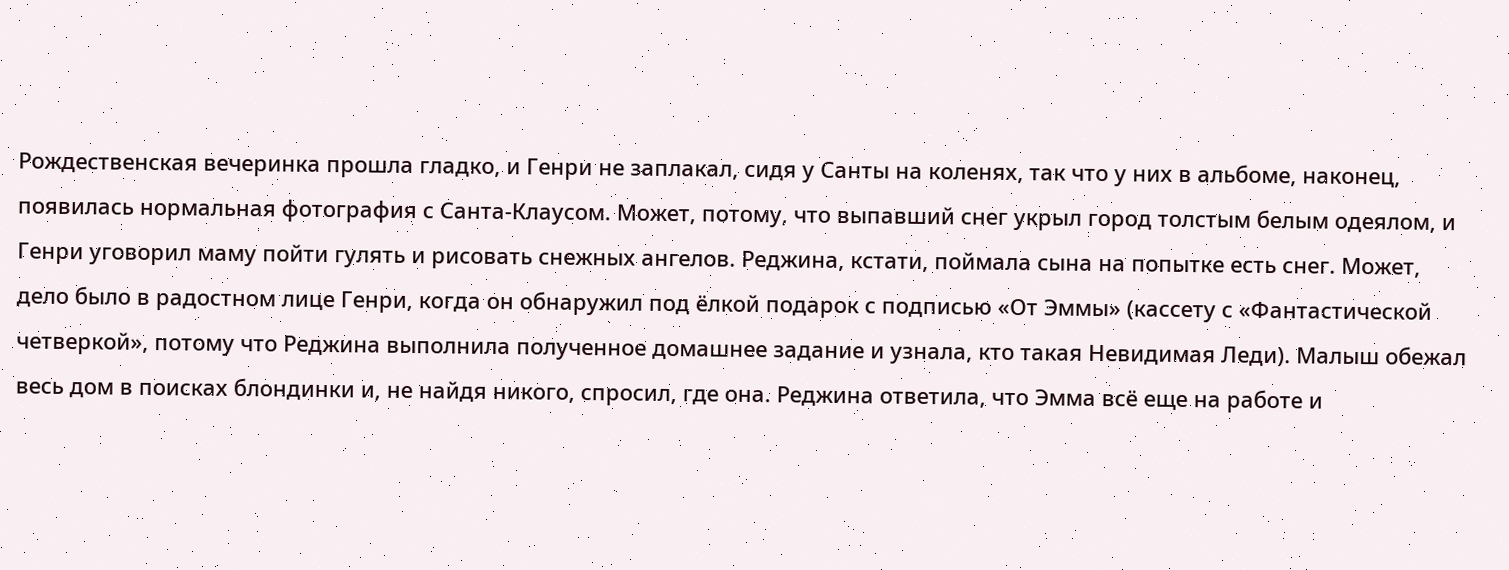Рождественская вечеринка прошла гладко, и Генри не заплакал, сидя у Санты на коленях, так что у них в альбоме, наконец, появилась нормальная фотография с Санта-Клаусом. Может, потому, что выпавший снег укрыл город толстым белым одеялом, и Генри уговорил маму пойти гулять и рисовать снежных ангелов. Реджина, кстати, поймала сына на попытке есть снег. Может, дело было в радостном лице Генри, когда он обнаружил под ёлкой подарок с подписью «От Эммы» (кассету с «Фантастической четверкой», потому что Реджина выполнила полученное домашнее задание и узнала, кто такая Невидимая Леди). Малыш обежал весь дом в поисках блондинки и, не найдя никого, спросил, где она. Реджина ответила, что Эмма всё еще на работе и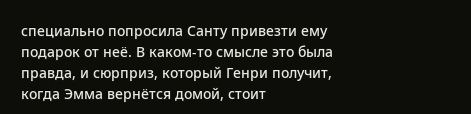специально попросила Санту привезти ему подарок от неё. В каком-то смысле это была правда, и сюрприз, который Генри получит, когда Эмма вернётся домой, стоит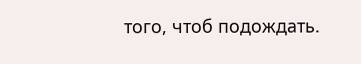того, чтоб подождать.